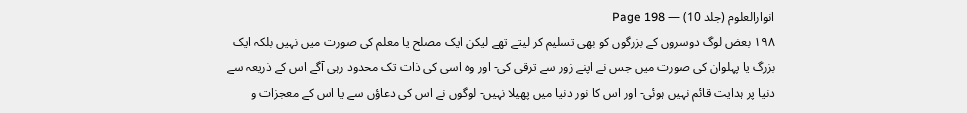انوارالعلوم (جلد 10) — Page 198
۱۹۸ بعض لوگ دوسروں کے بزرگوں کو بھی تسلیم کر لیتے تھے لیکن ایک مصلح یا معلم کی صورت میں نہیں بلکہ ایک بزرگ یا پہلوان کی صورت میں جس نے اپنے زور سے ترقی کی- اور وہ اسی کی ذات تک محدود رہی آگے اس کے ذریعہ سے دنیا پر ہدایت قائم نہیں ہوئی- اور اس کا نور دنیا میں پھیلا نہیں- لوگوں نے اس کی دعاؤں سے یا اس کے معجزات و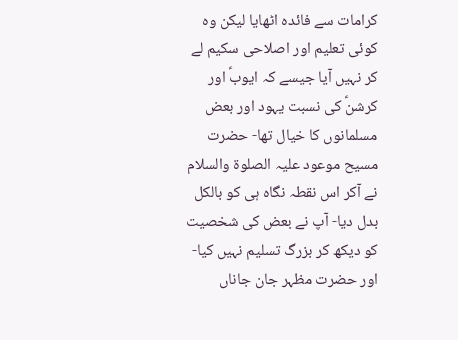کرامات سے فائدہ اٹھایا لیکن وہ کوئی تعلیم اور اصلاحی سکیم لے کر نہیں آیا جیسے کہ ایوبؑ اور کرشنؑ کی نسبت یہود اور بعض مسلمانوں کا خیال تھا- حضرت مسیح موعود علیہ الصلوۃ والسلام نے آکر اس نقطہ نگاہ ہی کو بالکل بدل دیا- آپ نے بعض کی شخصیت کو دیکھ کر بزرگ تسلیم نہیں کیا- اور حضرت مظہر جان جاناں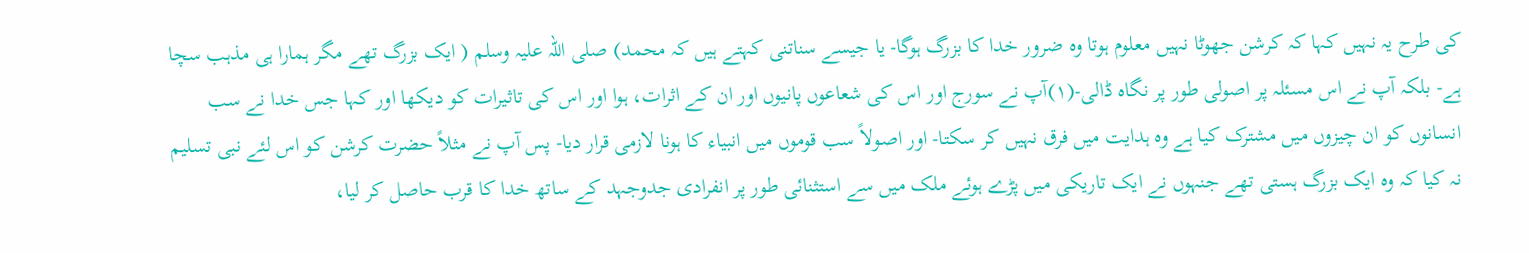کی طرح یہ نہیں کہا کہ کرشن جھوٹا نہیں معلوم ہوتا وہ ضرور خدا کا بزرگ ہوگا- یا جیسے سناتنی کہتے ہیں کہ محمد) صلی اللہ علیہ وسلم ( ایک بزرگ تھے مگر ہمارا ہی مذہب سچا ہے- بلکہ آپ نے اس مسئلہ پر اصولی طور پر نگاہ ڈالی-(۱)آپ نے سورج اور اس کی شعاعوں پانیوں اور ان کے اثرات، ہوا اور اس کی تاثیرات کو دیکھا اور کہا جس خدا نے سب انسانوں کو ان چیزوں میں مشترک کیا ہے وہ ہدایت میں فرق نہیں کر سکتا- اور اصولاً سب قوموں میں انبیاء کا ہونا لازمی قرار دیا- پس آپ نے مثلاً حضرت کرشن کو اس لئے نبی تسلیم نہ کیا کہ وہ ایک بزرگ ہستی تھے جنہوں نے ایک تاریکی میں پڑے ہوئے ملک میں سے استثنائی طور پر انفرادی جدوجہد کے ساتھ خدا کا قرب حاصل کر لیا،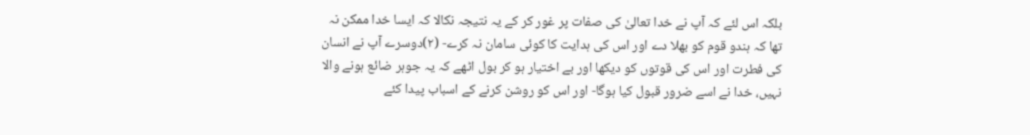بلکہ اس لئے کہ آپ نے خدا تعالیٰ کی صفات پر غور کر کے یہ نتیجہ نکالا کہ ایسا خدا ممکن نہ تھا کہ ہندو قوم کو بھلا دے اور اس کی ہدایت کا کوئی سامان نہ کرے- (۲)دوسرے آپ نے انسان کی فطرت اور اس کی قوتوں کو دیکھا اور بے اختیار ہو کر بول اٹھے کہ یہ جوہر ضائع ہونے والا نہیں، خدا نے اسے ضرور قبول کیا ہوگا- اور اس کو روشن کرنے کے اسباب پیدا کئے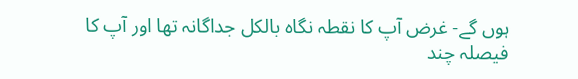ہوں گے- غرض آپ کا نقطہ نگاہ بالکل جداگانہ تھا اور آپ کا فیصلہ چند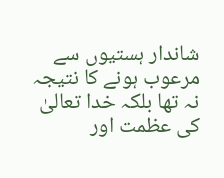شاندار ہستیوں سے مرعوب ہونے کا نتیجہ نہ تھا بلکہ خدا تعالیٰ کی عظمت اور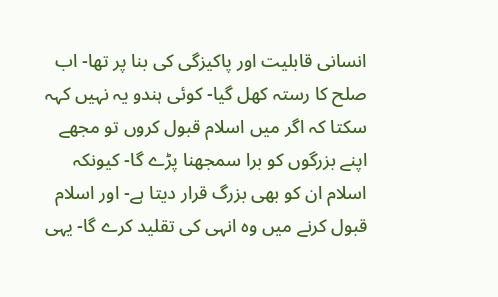انسانی قابلیت اور پاکیزگی کی بنا پر تھا- اب صلح کا رستہ کھل گیا- کوئی ہندو یہ نہیں کہہ سکتا کہ اگر میں اسلام قبول کروں تو مجھے اپنے بزرگوں کو برا سمجھنا پڑے گا- کیونکہ اسلام ان کو بھی بزرگ قرار دیتا ہے- اور اسلام قبول کرنے میں وہ انہی کی تقلید کرے گا- یہی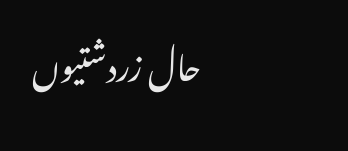حال زردشتیوں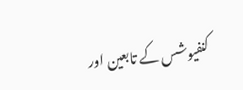کنفیوشس کے تابعین اور